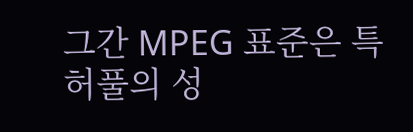그간 MPEG 표준은 특허풀의 성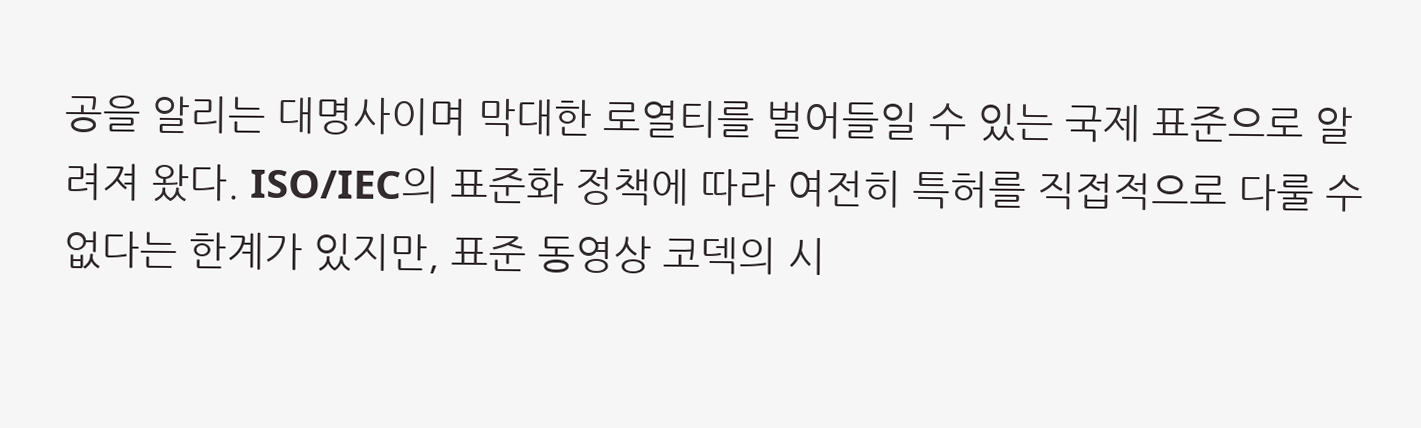공을 알리는 대명사이며 막대한 로열티를 벌어들일 수 있는 국제 표준으로 알려져 왔다. ISO/IEC의 표준화 정책에 따라 여전히 특허를 직접적으로 다룰 수 없다는 한계가 있지만, 표준 동영상 코덱의 시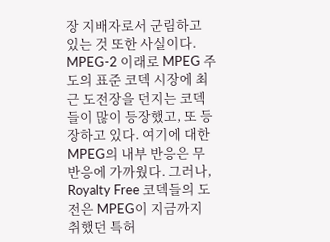장 지배자로서 군림하고 있는 것 또한 사실이다. MPEG-2 이래로 MPEG 주도의 표준 코덱 시장에 최근 도전장을 던지는 코덱들이 많이 등장했고, 또 등장하고 있다. 여기에 대한 MPEG의 내부 반응은 무반응에 가까웠다. 그러나, Royalty Free 코덱들의 도전은 MPEG이 지금까지 취했던 특허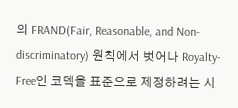의 FRAND(Fair, Reasonable, and Non-discriminatory) 원칙에서 벗어나 Royalty-Free인 코덱을 표준으로 제정하려는 시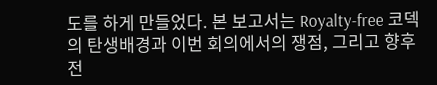도를 하게 만들었다. 본 보고서는 Royalty-free 코덱의 탄생배경과 이번 회의에서의 쟁점, 그리고 향후 전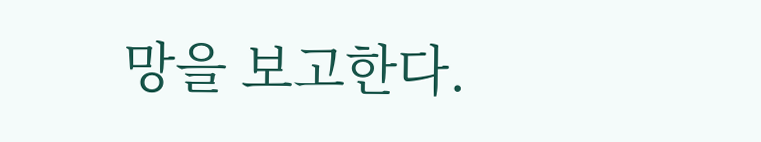망을 보고한다.